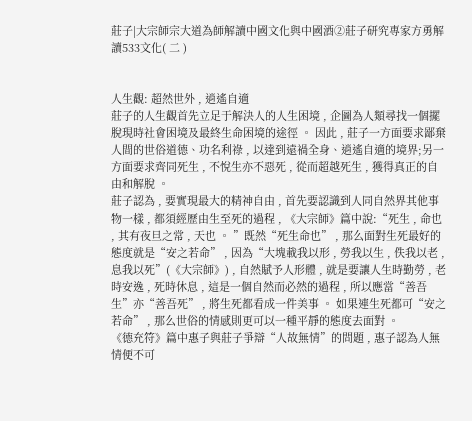莊子|大宗師宗大道為師解讀中國文化與中國酒②莊子研究專家方勇解讀533文化( 二 )


人生觀: 超然世外 , 逍遙自適
莊子的人生觀首先立足于解決人的人生困境 , 企圖為人類尋找一個擺脫現時社會困境及最終生命困境的途徑 。 因此 , 莊子一方面要求鄙棄人間的世俗道德、功名利祿 , 以達到遠禍全身、逍遙自適的境界;另一方面要求齊同死生 , 不悅生亦不惡死 , 從而超越死生 , 獲得真正的自由和解脫 。
莊子認為 , 要實現最大的精神自由 , 首先要認識到人同自然界其他事物一樣 , 都須經歷由生至死的過程 , 《大宗師》篇中說:“死生 , 命也 , 其有夜旦之常 , 天也 。 ”既然“死生命也” , 那么面對生死最好的態度就是“安之若命” , 因為“大塊載我以形 , 勞我以生 , 佚我以老 , 息我以死”(《大宗師》) , 自然賦予人形體 , 就是要讓人生時勤勞 , 老時安逸 , 死時休息 , 這是一個自然而必然的過程 , 所以應當“善吾生”亦“善吾死” , 將生死都看成一件美事 。 如果連生死都可“安之若命” , 那么世俗的情感則更可以一種平靜的態度去面對 。
《德充符》篇中惠子與莊子爭辯“人故無情”的問題 , 惠子認為人無情便不可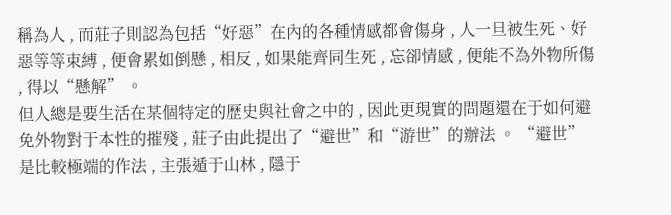稱為人 , 而莊子則認為包括“好惡”在內的各種情感都會傷身 , 人一旦被生死、好惡等等束縛 , 便會累如倒懸 , 相反 , 如果能齊同生死 , 忘卻情感 , 便能不為外物所傷 , 得以“懸解” 。
但人總是要生活在某個特定的歷史與社會之中的 , 因此更現實的問題還在于如何避免外物對于本性的摧殘 , 莊子由此提出了“避世”和“游世”的辦法 。 “避世”是比較極端的作法 , 主張遁于山林 , 隱于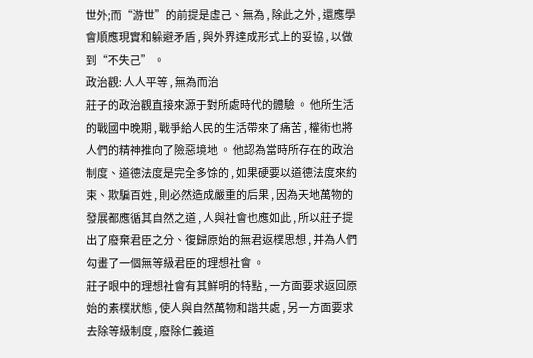世外;而“游世”的前提是虛己、無為 , 除此之外 , 還應學會順應現實和躲避矛盾 , 與外界達成形式上的妥協 , 以做到“不失己” 。
政治觀: 人人平等 , 無為而治
莊子的政治觀直接來源于對所處時代的體驗 。 他所生活的戰國中晚期 , 戰爭給人民的生活帶來了痛苦 , 權術也將人們的精神推向了險惡境地 。 他認為當時所存在的政治制度、道德法度是完全多馀的 , 如果硬要以道德法度來約束、欺騙百姓 , 則必然造成嚴重的后果 , 因為天地萬物的發展都應循其自然之道 , 人與社會也應如此 , 所以莊子提出了廢棄君臣之分、復歸原始的無君返樸思想 , 并為人們勾畫了一個無等級君臣的理想社會 。
莊子眼中的理想社會有其鮮明的特點 , 一方面要求返回原始的素樸狀態 , 使人與自然萬物和諧共處 , 另一方面要求去除等級制度 , 廢除仁義道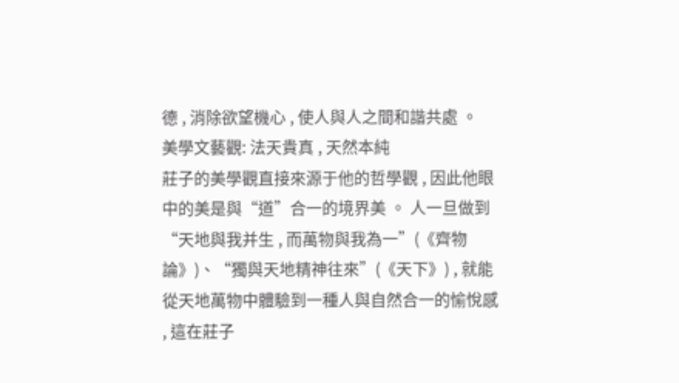德 , 消除欲望機心 , 使人與人之間和諧共處 。
美學文藝觀: 法天貴真 , 天然本純
莊子的美學觀直接來源于他的哲學觀 , 因此他眼中的美是與“道”合一的境界美 。 人一旦做到“天地與我并生 , 而萬物與我為一”(《齊物論》)、“獨與天地精神往來”(《天下》) , 就能從天地萬物中體驗到一種人與自然合一的愉悅感 , 這在莊子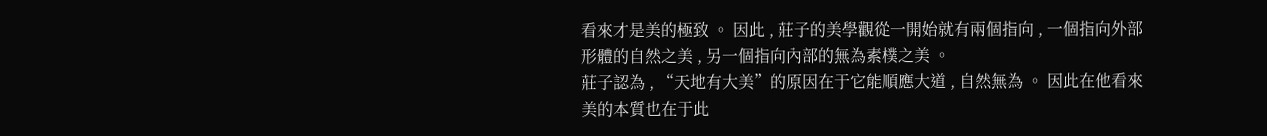看來才是美的極致 。 因此 , 莊子的美學觀從一開始就有兩個指向 , 一個指向外部形體的自然之美 , 另一個指向內部的無為素樸之美 。
莊子認為 , “天地有大美”的原因在于它能順應大道 , 自然無為 。 因此在他看來美的本質也在于此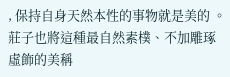, 保持自身天然本性的事物就是美的 。 莊子也將這種最自然素樸、不加雕琢虛飾的美稱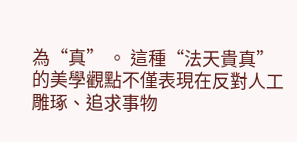為“真” 。 這種“法天貴真”的美學觀點不僅表現在反對人工雕琢、追求事物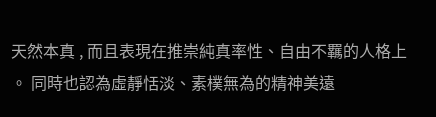天然本真 , 而且表現在推崇純真率性、自由不羈的人格上 。 同時也認為虛靜恬淡、素樸無為的精神美遠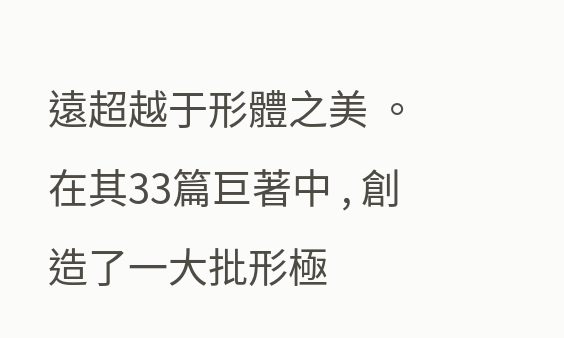遠超越于形體之美 。 在其33篇巨著中 , 創造了一大批形極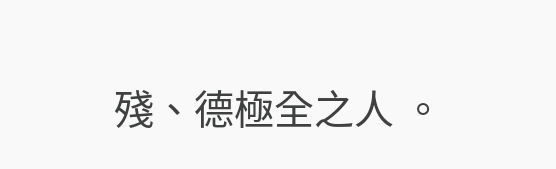殘、德極全之人 。